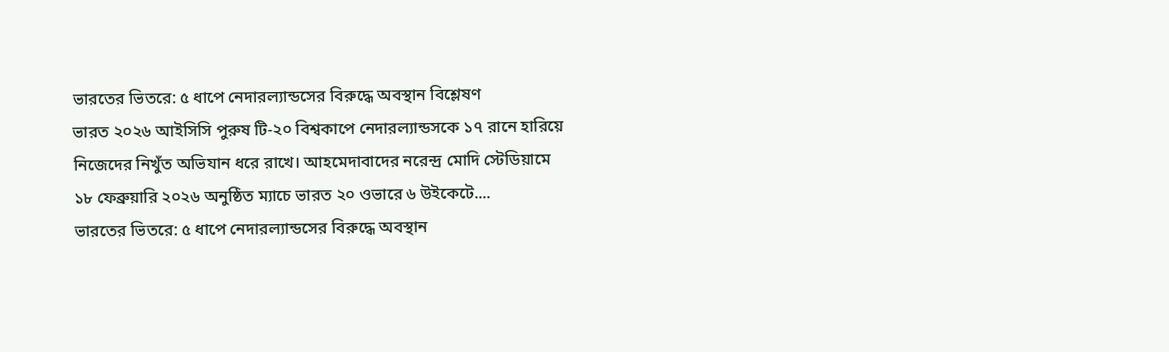ভারতের ভিতরে: ৫ ধাপে নেদারল্যান্ডসের বিরুদ্ধে অবস্থান বিশ্লেষণ
ভারত ২০২৬ আইসিসি পুরুষ টি-২০ বিশ্বকাপে নেদারল্যান্ডসকে ১৭ রানে হারিয়ে নিজেদের নিখুঁত অভিযান ধরে রাখে। আহমেদাবাদের নরেন্দ্র মোদি স্টেডিয়ামে ১৮ ফেব্রুয়ারি ২০২৬ অনুষ্ঠিত ম্যাচে ভারত ২০ ওভারে ৬ উইকেটে....
ভারতের ভিতরে: ৫ ধাপে নেদারল্যান্ডসের বিরুদ্ধে অবস্থান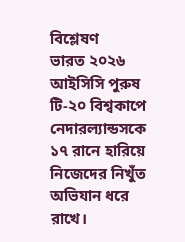বিশ্লেষণ
ভারত ২০২৬ আইসিসি পুরুষ টি-২০ বিশ্বকাপে নেদারল্যান্ডসকে ১৭ রানে হারিয়ে নিজেদের নিখুঁত অভিযান ধরে রাখে।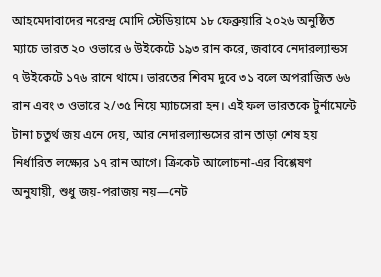আহমেদাবাদের নরেন্দ্র মোদি স্টেডিয়ামে ১৮ ফেব্রুয়ারি ২০২৬ অনুষ্ঠিত ম্যাচে ভারত ২০ ওভারে ৬ উইকেটে ১৯৩ রান করে, জবাবে নেদারল্যান্ডস ৭ উইকেটে ১৭৬ রানে থামে। ভারতের শিবম দুবে ৩১ বলে অপরাজিত ৬৬ রান এবং ৩ ওভারে ২/৩৫ নিয়ে ম্যাচসেরা হন। এই ফল ভারতকে টুর্নামেন্টে টানা চতুর্থ জয় এনে দেয়, আর নেদারল্যান্ডসের রান তাড়া শেষ হয় নির্ধারিত লক্ষ্যের ১৭ রান আগে। ক্রিকেট আলোচনা-এর বিশ্লেষণ অনুযায়ী, শুধু জয়-পরাজয় নয়—নেট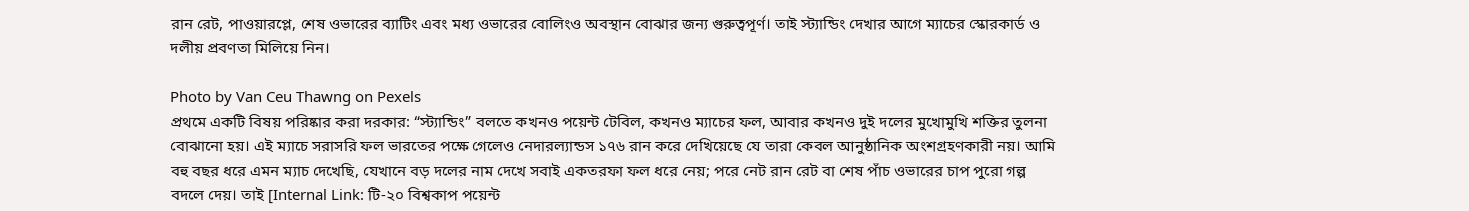রান রেট, পাওয়ারপ্লে, শেষ ওভারের ব্যাটিং এবং মধ্য ওভারের বোলিংও অবস্থান বোঝার জন্য গুরুত্বপূর্ণ। তাই স্ট্যান্ডিং দেখার আগে ম্যাচের স্কোরকার্ড ও দলীয় প্রবণতা মিলিয়ে নিন।

Photo by Van Ceu Thawng on Pexels
প্রথমে একটি বিষয় পরিষ্কার করা দরকার: “স্ট্যান্ডিং” বলতে কখনও পয়েন্ট টেবিল, কখনও ম্যাচের ফল, আবার কখনও দুই দলের মুখোমুখি শক্তির তুলনা বোঝানো হয়। এই ম্যাচে সরাসরি ফল ভারতের পক্ষে গেলেও নেদারল্যান্ডস ১৭৬ রান করে দেখিয়েছে যে তারা কেবল আনুষ্ঠানিক অংশগ্রহণকারী নয়। আমি বহু বছর ধরে এমন ম্যাচ দেখেছি, যেখানে বড় দলের নাম দেখে সবাই একতরফা ফল ধরে নেয়; পরে নেট রান রেট বা শেষ পাঁচ ওভারের চাপ পুরো গল্প বদলে দেয়। তাই [Internal Link: টি-২০ বিশ্বকাপ পয়েন্ট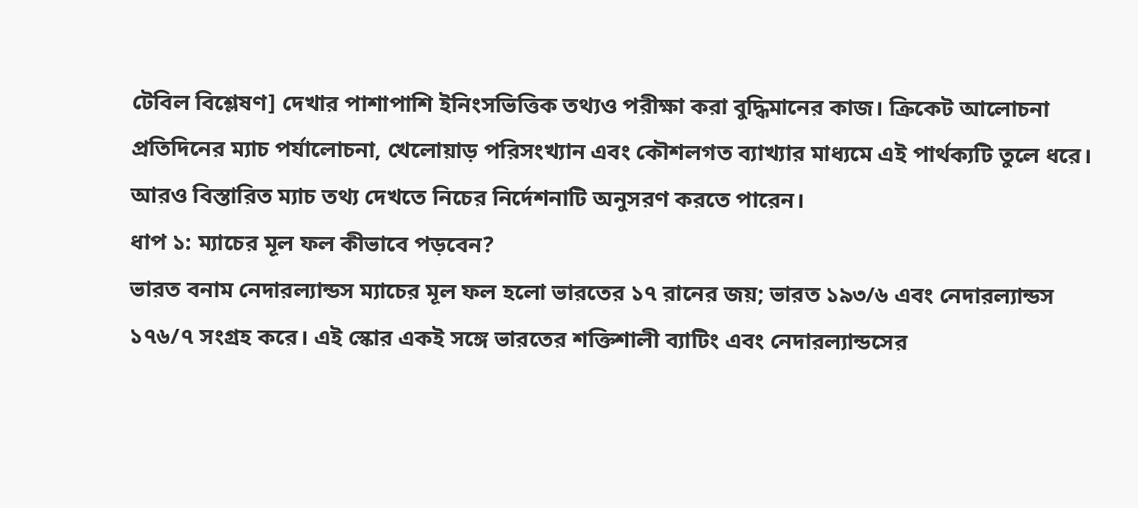টেবিল বিশ্লেষণ] দেখার পাশাপাশি ইনিংসভিত্তিক তথ্যও পরীক্ষা করা বুদ্ধিমানের কাজ। ক্রিকেট আলোচনা প্রতিদিনের ম্যাচ পর্যালোচনা, খেলোয়াড় পরিসংখ্যান এবং কৌশলগত ব্যাখ্যার মাধ্যমে এই পার্থক্যটি তুলে ধরে।
আরও বিস্তারিত ম্যাচ তথ্য দেখতে নিচের নির্দেশনাটি অনুসরণ করতে পারেন।
ধাপ ১: ম্যাচের মূল ফল কীভাবে পড়বেন?
ভারত বনাম নেদারল্যান্ডস ম্যাচের মূল ফল হলো ভারতের ১৭ রানের জয়; ভারত ১৯৩/৬ এবং নেদারল্যান্ডস ১৭৬/৭ সংগ্রহ করে। এই স্কোর একই সঙ্গে ভারতের শক্তিশালী ব্যাটিং এবং নেদারল্যান্ডসের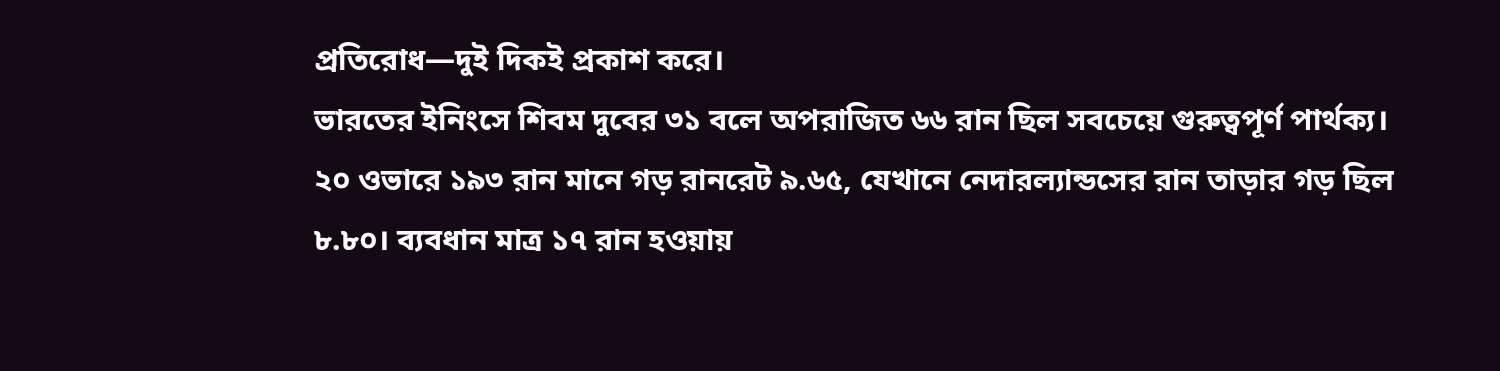প্রতিরোধ—দুই দিকই প্রকাশ করে।
ভারতের ইনিংসে শিবম দুবের ৩১ বলে অপরাজিত ৬৬ রান ছিল সবচেয়ে গুরুত্বপূর্ণ পার্থক্য। ২০ ওভারে ১৯৩ রান মানে গড় রানরেট ৯.৬৫, যেখানে নেদারল্যান্ডসের রান তাড়ার গড় ছিল ৮.৮০। ব্যবধান মাত্র ১৭ রান হওয়ায়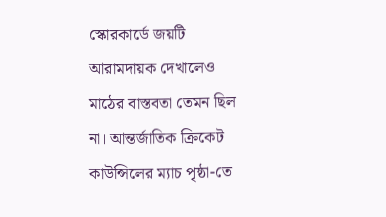স্কোরকার্ডে জয়টি আরামদায়ক দেখালেও মাঠের বাস্তবতা তেমন ছিল না। আন্তর্জাতিক ক্রিকেট কাউন্সিলের ম্যাচ পৃষ্ঠা-তে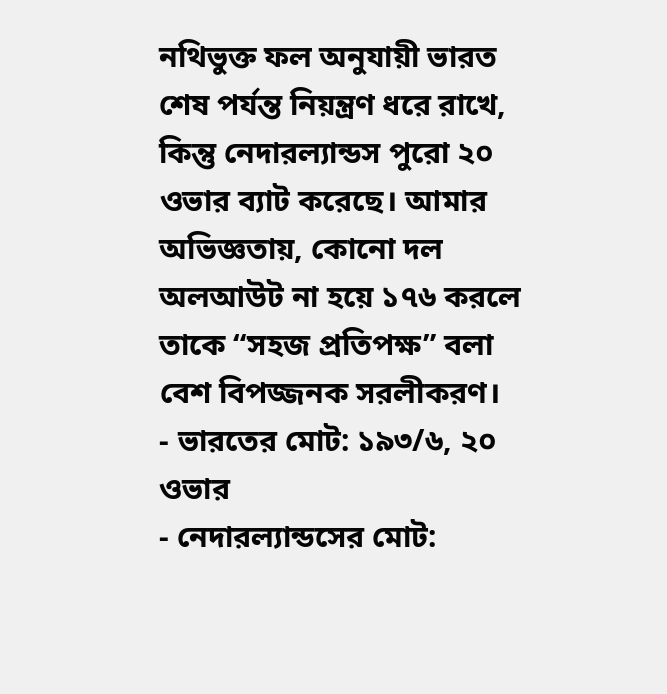নথিভুক্ত ফল অনুযায়ী ভারত শেষ পর্যন্ত নিয়ন্ত্রণ ধরে রাখে, কিন্তু নেদারল্যান্ডস পুরো ২০ ওভার ব্যাট করেছে। আমার অভিজ্ঞতায়, কোনো দল অলআউট না হয়ে ১৭৬ করলে তাকে “সহজ প্রতিপক্ষ” বলা বেশ বিপজ্জনক সরলীকরণ।
- ভারতের মোট: ১৯৩/৬, ২০ ওভার
- নেদারল্যান্ডসের মোট: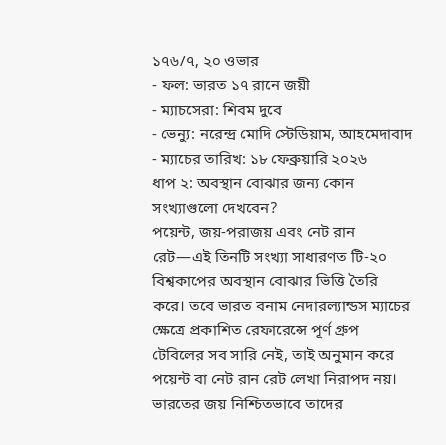১৭৬/৭, ২০ ওভার
- ফল: ভারত ১৭ রানে জয়ী
- ম্যাচসেরা: শিবম দুবে
- ভেন্যু: নরেন্দ্র মোদি স্টেডিয়াম, আহমেদাবাদ
- ম্যাচের তারিখ: ১৮ ফেব্রুয়ারি ২০২৬
ধাপ ২: অবস্থান বোঝার জন্য কোন সংখ্যাগুলো দেখবেন?
পয়েন্ট, জয়-পরাজয় এবং নেট রান রেট—এই তিনটি সংখ্যা সাধারণত টি-২০ বিশ্বকাপের অবস্থান বোঝার ভিত্তি তৈরি করে। তবে ভারত বনাম নেদারল্যান্ডস ম্যাচের ক্ষেত্রে প্রকাশিত রেফারেন্সে পূর্ণ গ্রুপ টেবিলের সব সারি নেই, তাই অনুমান করে পয়েন্ট বা নেট রান রেট লেখা নিরাপদ নয়।
ভারতের জয় নিশ্চিতভাবে তাদের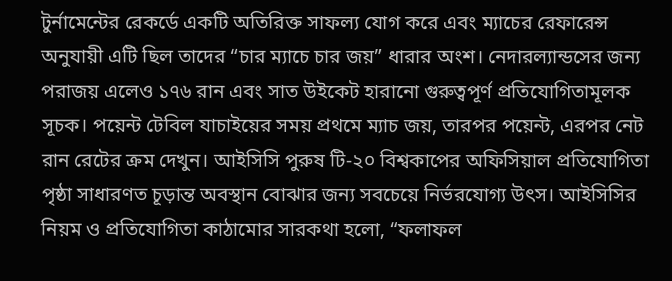টুর্নামেন্টের রেকর্ডে একটি অতিরিক্ত সাফল্য যোগ করে এবং ম্যাচের রেফারেন্স অনুযায়ী এটি ছিল তাদের “চার ম্যাচে চার জয়” ধারার অংশ। নেদারল্যান্ডসের জন্য পরাজয় এলেও ১৭৬ রান এবং সাত উইকেট হারানো গুরুত্বপূর্ণ প্রতিযোগিতামূলক সূচক। পয়েন্ট টেবিল যাচাইয়ের সময় প্রথমে ম্যাচ জয়, তারপর পয়েন্ট, এরপর নেট রান রেটের ক্রম দেখুন। আইসিসি পুরুষ টি-২০ বিশ্বকাপের অফিসিয়াল প্রতিযোগিতা পৃষ্ঠা সাধারণত চূড়ান্ত অবস্থান বোঝার জন্য সবচেয়ে নির্ভরযোগ্য উৎস। আইসিসির নিয়ম ও প্রতিযোগিতা কাঠামোর সারকথা হলো, “ফলাফল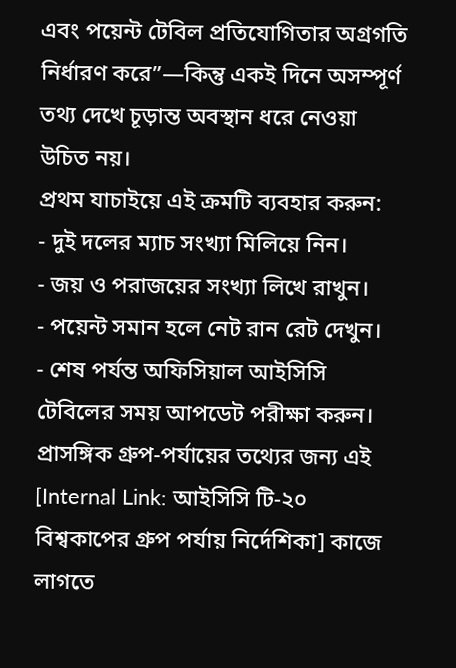এবং পয়েন্ট টেবিল প্রতিযোগিতার অগ্রগতি নির্ধারণ করে”—কিন্তু একই দিনে অসম্পূর্ণ তথ্য দেখে চূড়ান্ত অবস্থান ধরে নেওয়া উচিত নয়।
প্রথম যাচাইয়ে এই ক্রমটি ব্যবহার করুন:
- দুই দলের ম্যাচ সংখ্যা মিলিয়ে নিন।
- জয় ও পরাজয়ের সংখ্যা লিখে রাখুন।
- পয়েন্ট সমান হলে নেট রান রেট দেখুন।
- শেষ পর্যন্ত অফিসিয়াল আইসিসি টেবিলের সময় আপডেট পরীক্ষা করুন।
প্রাসঙ্গিক গ্রুপ-পর্যায়ের তথ্যের জন্য এই [Internal Link: আইসিসি টি-২০ বিশ্বকাপের গ্রুপ পর্যায় নির্দেশিকা] কাজে লাগতে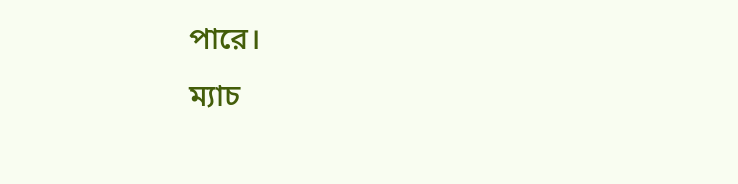পারে।
ম্যাচ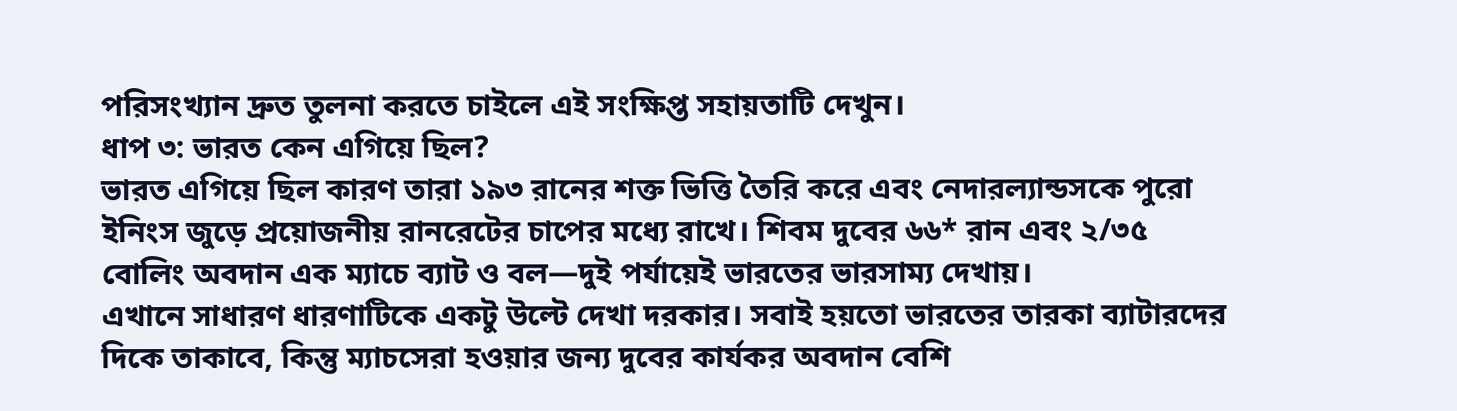পরিসংখ্যান দ্রুত তুলনা করতে চাইলে এই সংক্ষিপ্ত সহায়তাটি দেখুন।
ধাপ ৩: ভারত কেন এগিয়ে ছিল?
ভারত এগিয়ে ছিল কারণ তারা ১৯৩ রানের শক্ত ভিত্তি তৈরি করে এবং নেদারল্যান্ডসকে পুরো ইনিংস জুড়ে প্রয়োজনীয় রানরেটের চাপের মধ্যে রাখে। শিবম দুবের ৬৬* রান এবং ২/৩৫ বোলিং অবদান এক ম্যাচে ব্যাট ও বল—দুই পর্যায়েই ভারতের ভারসাম্য দেখায়।
এখানে সাধারণ ধারণাটিকে একটু উল্টে দেখা দরকার। সবাই হয়তো ভারতের তারকা ব্যাটারদের দিকে তাকাবে, কিন্তু ম্যাচসেরা হওয়ার জন্য দুবের কার্যকর অবদান বেশি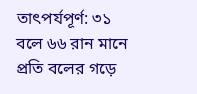তাৎপর্যপূর্ণ: ৩১ বলে ৬৬ রান মানে প্রতি বলের গড়ে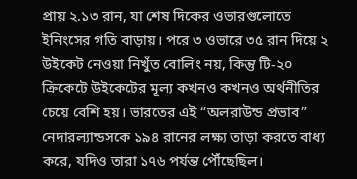প্রায় ২.১৩ রান, যা শেষ দিকের ওভারগুলোতে ইনিংসের গতি বাড়ায়। পরে ৩ ওভারে ৩৫ রান দিয়ে ২ উইকেট নেওয়া নিখুঁত বোলিং নয়, কিন্তু টি-২০ ক্রিকেটে উইকেটের মূল্য কখনও কখনও অর্থনীতির চেয়ে বেশি হয়। ভারতের এই “অলরাউন্ড প্রভাব” নেদারল্যান্ডসকে ১৯৪ রানের লক্ষ্য তাড়া করতে বাধ্য করে, যদিও তারা ১৭৬ পর্যন্ত পৌঁছেছিল।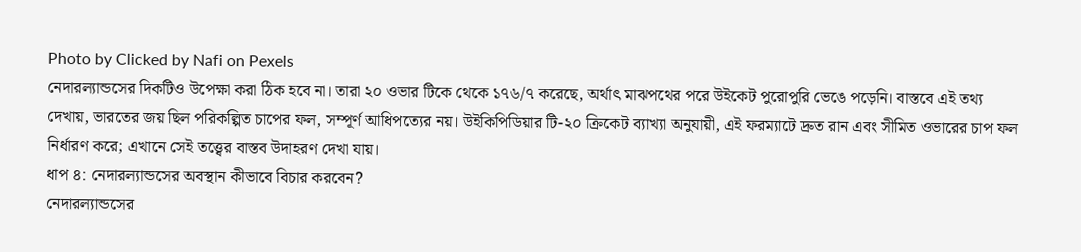Photo by Clicked by Nafi on Pexels
নেদারল্যান্ডসের দিকটিও উপেক্ষা করা ঠিক হবে না। তারা ২০ ওভার টিকে থেকে ১৭৬/৭ করেছে, অর্থাৎ মাঝপথের পরে উইকেট পুরোপুরি ভেঙে পড়েনি। বাস্তবে এই তথ্য দেখায়, ভারতের জয় ছিল পরিকল্পিত চাপের ফল, সম্পূর্ণ আধিপত্যের নয়। উইকিপিডিয়ার টি-২০ ক্রিকেট ব্যাখ্যা অনুযায়ী, এই ফরম্যাটে দ্রুত রান এবং সীমিত ওভারের চাপ ফল নির্ধারণ করে; এখানে সেই তত্ত্বের বাস্তব উদাহরণ দেখা যায়।
ধাপ ৪: নেদারল্যান্ডসের অবস্থান কীভাবে বিচার করবেন?
নেদারল্যান্ডসের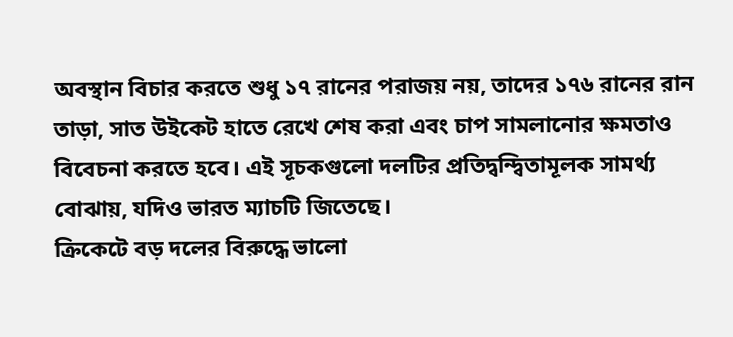অবস্থান বিচার করতে শুধু ১৭ রানের পরাজয় নয়, তাদের ১৭৬ রানের রান তাড়া, সাত উইকেট হাতে রেখে শেষ করা এবং চাপ সামলানোর ক্ষমতাও বিবেচনা করতে হবে। এই সূচকগুলো দলটির প্রতিদ্বন্দ্বিতামূলক সামর্থ্য বোঝায়, যদিও ভারত ম্যাচটি জিতেছে।
ক্রিকেটে বড় দলের বিরুদ্ধে ভালো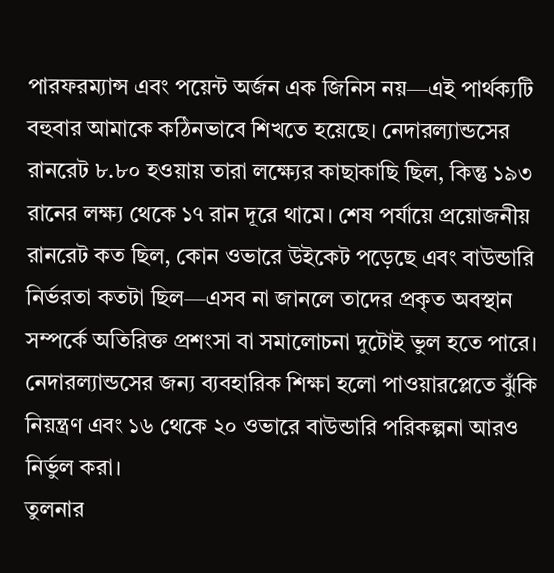পারফরম্যান্স এবং পয়েন্ট অর্জন এক জিনিস নয়—এই পার্থক্যটি বহুবার আমাকে কঠিনভাবে শিখতে হয়েছে। নেদারল্যান্ডসের রানরেট ৮.৮০ হওয়ায় তারা লক্ষ্যের কাছাকাছি ছিল, কিন্তু ১৯৩ রানের লক্ষ্য থেকে ১৭ রান দূরে থামে। শেষ পর্যায়ে প্রয়োজনীয় রানরেট কত ছিল, কোন ওভারে উইকেট পড়েছে এবং বাউন্ডারি নির্ভরতা কতটা ছিল—এসব না জানলে তাদের প্রকৃত অবস্থান সম্পর্কে অতিরিক্ত প্রশংসা বা সমালোচনা দুটোই ভুল হতে পারে। নেদারল্যান্ডসের জন্য ব্যবহারিক শিক্ষা হলো পাওয়ারপ্লেতে ঝুঁকি নিয়ন্ত্রণ এবং ১৬ থেকে ২০ ওভারে বাউন্ডারি পরিকল্পনা আরও নির্ভুল করা।
তুলনার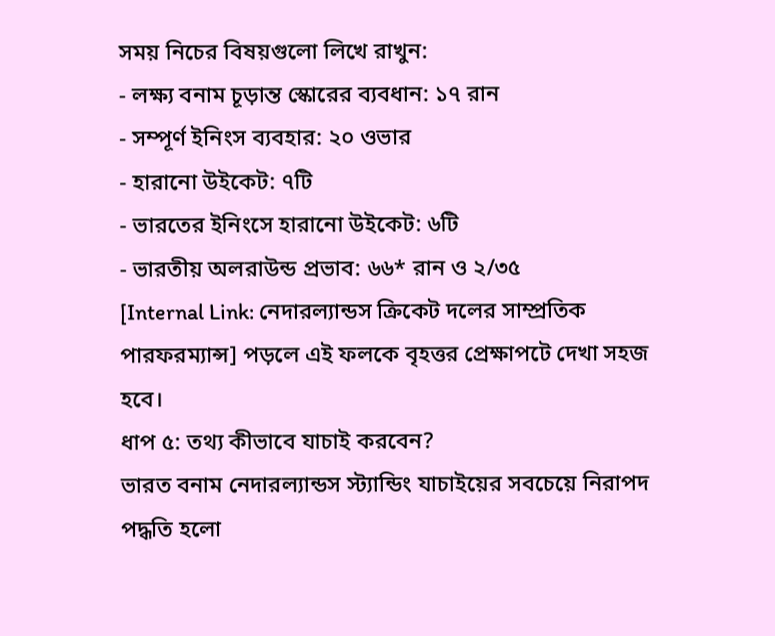সময় নিচের বিষয়গুলো লিখে রাখুন:
- লক্ষ্য বনাম চূড়ান্ত স্কোরের ব্যবধান: ১৭ রান
- সম্পূর্ণ ইনিংস ব্যবহার: ২০ ওভার
- হারানো উইকেট: ৭টি
- ভারতের ইনিংসে হারানো উইকেট: ৬টি
- ভারতীয় অলরাউন্ড প্রভাব: ৬৬* রান ও ২/৩৫
[Internal Link: নেদারল্যান্ডস ক্রিকেট দলের সাম্প্রতিক পারফরম্যান্স] পড়লে এই ফলকে বৃহত্তর প্রেক্ষাপটে দেখা সহজ হবে।
ধাপ ৫: তথ্য কীভাবে যাচাই করবেন?
ভারত বনাম নেদারল্যান্ডস স্ট্যান্ডিং যাচাইয়ের সবচেয়ে নিরাপদ পদ্ধতি হলো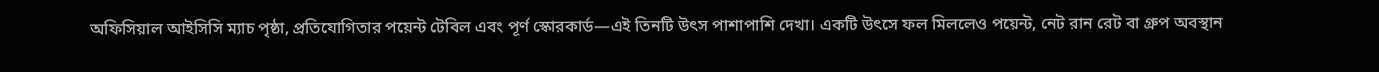অফিসিয়াল আইসিসি ম্যাচ পৃষ্ঠা, প্রতিযোগিতার পয়েন্ট টেবিল এবং পূর্ণ স্কোরকার্ড—এই তিনটি উৎস পাশাপাশি দেখা। একটি উৎসে ফল মিললেও পয়েন্ট, নেট রান রেট বা গ্রুপ অবস্থান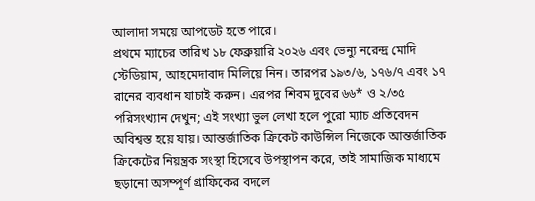আলাদা সময়ে আপডেট হতে পারে।
প্রথমে ম্যাচের তারিখ ১৮ ফেব্রুয়ারি ২০২৬ এবং ভেন্যু নরেন্দ্র মোদি স্টেডিয়াম, আহমেদাবাদ মিলিয়ে নিন। তারপর ১৯৩/৬, ১৭৬/৭ এবং ১৭ রানের ব্যবধান যাচাই করুন। এরপর শিবম দুবের ৬৬* ও ২/৩৫ পরিসংখ্যান দেখুন; এই সংখ্যা ভুল লেখা হলে পুরো ম্যাচ প্রতিবেদন অবিশ্বস্ত হয়ে যায়। আন্তর্জাতিক ক্রিকেট কাউন্সিল নিজেকে আন্তর্জাতিক ক্রিকেটের নিয়ন্ত্রক সংস্থা হিসেবে উপস্থাপন করে, তাই সামাজিক মাধ্যমে ছড়ানো অসম্পূর্ণ গ্রাফিকের বদলে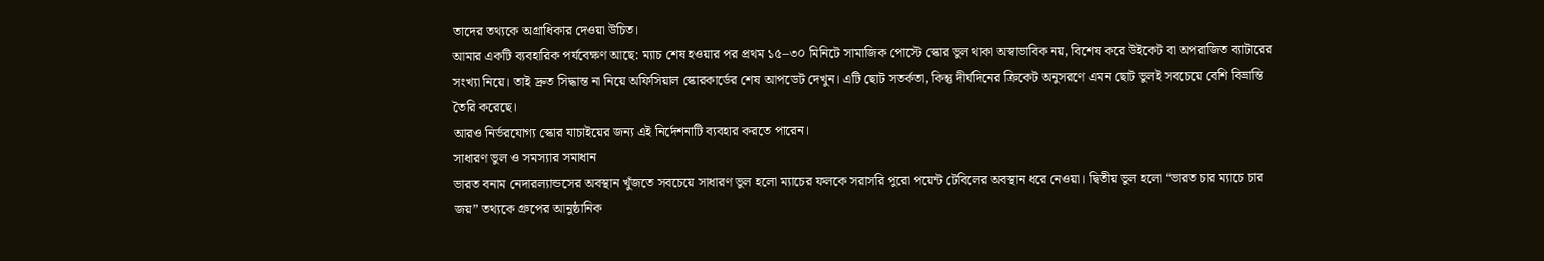তাদের তথ্যকে অগ্রাধিকার দেওয়া উচিত।
আমার একটি ব্যবহারিক পর্যবেক্ষণ আছে: ম্যাচ শেষ হওয়ার পর প্রথম ১৫–৩০ মিনিটে সামাজিক পোস্টে স্কোর ভুল থাকা অস্বাভাবিক নয়, বিশেষ করে উইকেট বা অপরাজিত ব্যাটারের সংখ্যা নিয়ে। তাই দ্রুত সিদ্ধান্ত না নিয়ে অফিসিয়াল স্কোরকার্ডের শেষ আপডেট দেখুন। এটি ছোট সতর্কতা, কিন্তু দীর্ঘদিনের ক্রিকেট অনুসরণে এমন ছোট ভুলই সবচেয়ে বেশি বিভ্রান্তি তৈরি করেছে।
আরও নির্ভরযোগ্য স্কোর যাচাইয়ের জন্য এই নির্দেশনাটি ব্যবহার করতে পারেন।
সাধারণ ভুল ও সমস্যার সমাধান
ভারত বনাম নেদারল্যান্ডসের অবস্থান খুঁজতে সবচেয়ে সাধারণ ভুল হলো ম্যাচের ফলকে সরাসরি পুরো পয়েন্ট টেবিলের অবস্থান ধরে নেওয়া। দ্বিতীয় ভুল হলো “ভারত চার ম্যাচে চার জয়” তথ্যকে গ্রুপের আনুষ্ঠানিক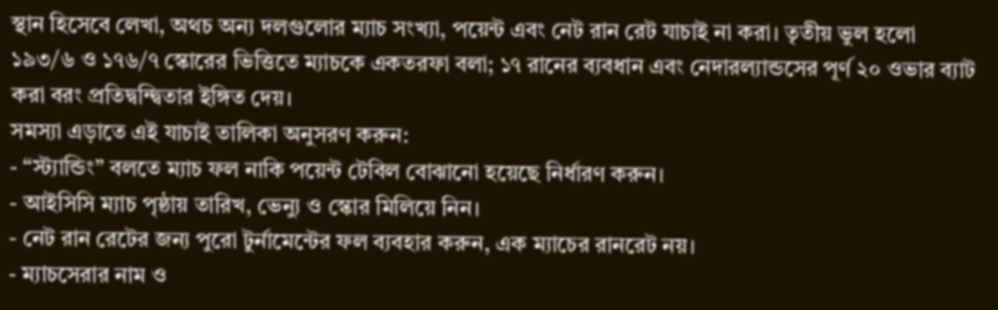স্থান হিসেবে লেখা, অথচ অন্য দলগুলোর ম্যাচ সংখ্যা, পয়েন্ট এবং নেট রান রেট যাচাই না করা। তৃতীয় ভুল হলো ১৯৩/৬ ও ১৭৬/৭ স্কোরের ভিত্তিতে ম্যাচকে একতরফা বলা; ১৭ রানের ব্যবধান এবং নেদারল্যান্ডসের পূর্ণ ২০ ওভার ব্যাট করা বরং প্রতিদ্বন্দ্বিতার ইঙ্গিত দেয়।
সমস্যা এড়াতে এই যাচাই তালিকা অনুসরণ করুন:
- “স্ট্যান্ডিং” বলতে ম্যাচ ফল নাকি পয়েন্ট টেবিল বোঝানো হয়েছে নির্ধারণ করুন।
- আইসিসি ম্যাচ পৃষ্ঠায় তারিখ, ভেন্যু ও স্কোর মিলিয়ে নিন।
- নেট রান রেটের জন্য পুরো টুর্নামেন্টের ফল ব্যবহার করুন, এক ম্যাচের রানরেট নয়।
- ম্যাচসেরার নাম ও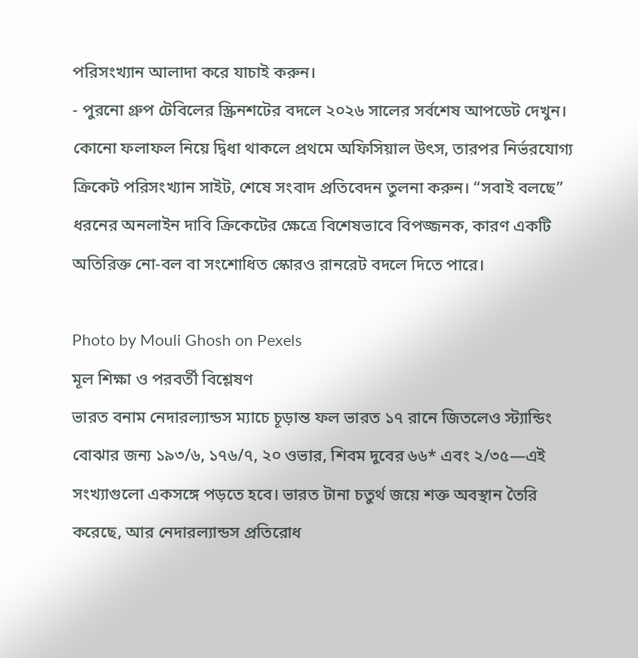পরিসংখ্যান আলাদা করে যাচাই করুন।
- পুরনো গ্রুপ টেবিলের স্ক্রিনশটের বদলে ২০২৬ সালের সর্বশেষ আপডেট দেখুন।
কোনো ফলাফল নিয়ে দ্বিধা থাকলে প্রথমে অফিসিয়াল উৎস, তারপর নির্ভরযোগ্য ক্রিকেট পরিসংখ্যান সাইট, শেষে সংবাদ প্রতিবেদন তুলনা করুন। “সবাই বলছে” ধরনের অনলাইন দাবি ক্রিকেটের ক্ষেত্রে বিশেষভাবে বিপজ্জনক, কারণ একটি অতিরিক্ত নো-বল বা সংশোধিত স্কোরও রানরেট বদলে দিতে পারে।

Photo by Mouli Ghosh on Pexels
মূল শিক্ষা ও পরবর্তী বিশ্লেষণ
ভারত বনাম নেদারল্যান্ডস ম্যাচে চূড়ান্ত ফল ভারত ১৭ রানে জিতলেও স্ট্যান্ডিং বোঝার জন্য ১৯৩/৬, ১৭৬/৭, ২০ ওভার, শিবম দুবের ৬৬* এবং ২/৩৫—এই সংখ্যাগুলো একসঙ্গে পড়তে হবে। ভারত টানা চতুর্থ জয়ে শক্ত অবস্থান তৈরি করেছে, আর নেদারল্যান্ডস প্রতিরোধ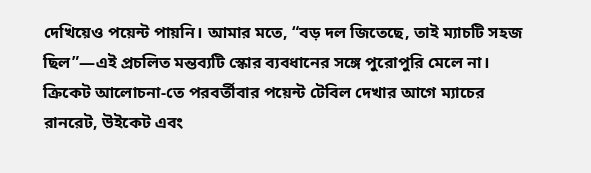দেখিয়েও পয়েন্ট পায়নি। আমার মতে, “বড় দল জিতেছে, তাই ম্যাচটি সহজ ছিল”—এই প্রচলিত মন্তব্যটি স্কোর ব্যবধানের সঙ্গে পুরোপুরি মেলে না। ক্রিকেট আলোচনা-তে পরবর্তীবার পয়েন্ট টেবিল দেখার আগে ম্যাচের রানরেট, উইকেট এবং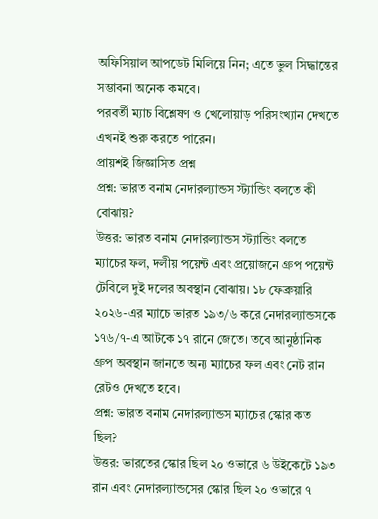অফিসিয়াল আপডেট মিলিয়ে নিন; এতে ভুল সিদ্ধান্তের সম্ভাবনা অনেক কমবে।
পরবর্তী ম্যাচ বিশ্লেষণ ও খেলোয়াড় পরিসংখ্যান দেখতে এখনই শুরু করতে পারেন।
প্রায়শই জিজ্ঞাসিত প্রশ্ন
প্রশ্ন: ভারত বনাম নেদারল্যান্ডস স্ট্যান্ডিং বলতে কী বোঝায়?
উত্তর: ভারত বনাম নেদারল্যান্ডস স্ট্যান্ডিং বলতে ম্যাচের ফল, দলীয় পয়েন্ট এবং প্রয়োজনে গ্রুপ পয়েন্ট টেবিলে দুই দলের অবস্থান বোঝায়। ১৮ ফেব্রুয়ারি ২০২৬-এর ম্যাচে ভারত ১৯৩/৬ করে নেদারল্যান্ডসকে ১৭৬/৭-এ আটকে ১৭ রানে জেতে। তবে আনুষ্ঠানিক গ্রুপ অবস্থান জানতে অন্য ম্যাচের ফল এবং নেট রান রেটও দেখতে হবে।
প্রশ্ন: ভারত বনাম নেদারল্যান্ডস ম্যাচের স্কোর কত ছিল?
উত্তর: ভারতের স্কোর ছিল ২০ ওভারে ৬ উইকেটে ১৯৩ রান এবং নেদারল্যান্ডসের স্কোর ছিল ২০ ওভারে ৭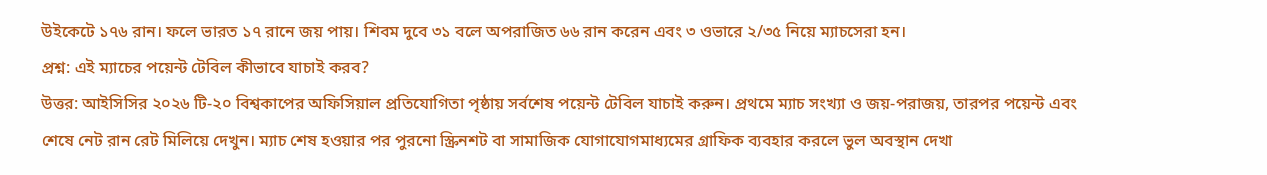উইকেটে ১৭৬ রান। ফলে ভারত ১৭ রানে জয় পায়। শিবম দুবে ৩১ বলে অপরাজিত ৬৬ রান করেন এবং ৩ ওভারে ২/৩৫ নিয়ে ম্যাচসেরা হন।
প্রশ্ন: এই ম্যাচের পয়েন্ট টেবিল কীভাবে যাচাই করব?
উত্তর: আইসিসির ২০২৬ টি-২০ বিশ্বকাপের অফিসিয়াল প্রতিযোগিতা পৃষ্ঠায় সর্বশেষ পয়েন্ট টেবিল যাচাই করুন। প্রথমে ম্যাচ সংখ্যা ও জয়-পরাজয়, তারপর পয়েন্ট এবং শেষে নেট রান রেট মিলিয়ে দেখুন। ম্যাচ শেষ হওয়ার পর পুরনো স্ক্রিনশট বা সামাজিক যোগাযোগমাধ্যমের গ্রাফিক ব্যবহার করলে ভুল অবস্থান দেখা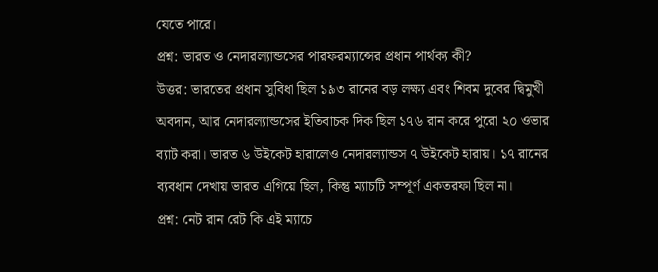যেতে পারে।
প্রশ্ন: ভারত ও নেদারল্যান্ডসের পারফরম্যান্সের প্রধান পার্থক্য কী?
উত্তর: ভারতের প্রধান সুবিধা ছিল ১৯৩ রানের বড় লক্ষ্য এবং শিবম দুবের দ্বিমুখী অবদান, আর নেদারল্যান্ডসের ইতিবাচক দিক ছিল ১৭৬ রান করে পুরো ২০ ওভার ব্যাট করা। ভারত ৬ উইকেট হারালেও নেদারল্যান্ডস ৭ উইকেট হারায়। ১৭ রানের ব্যবধান দেখায় ভারত এগিয়ে ছিল, কিন্তু ম্যাচটি সম্পূর্ণ একতরফা ছিল না।
প্রশ্ন: নেট রান রেট কি এই ম্যাচে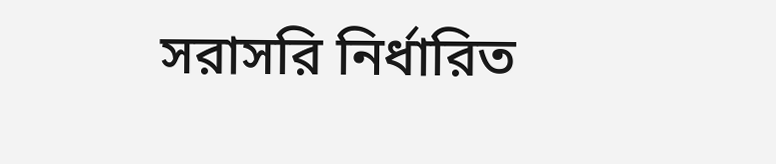সরাসরি নির্ধারিত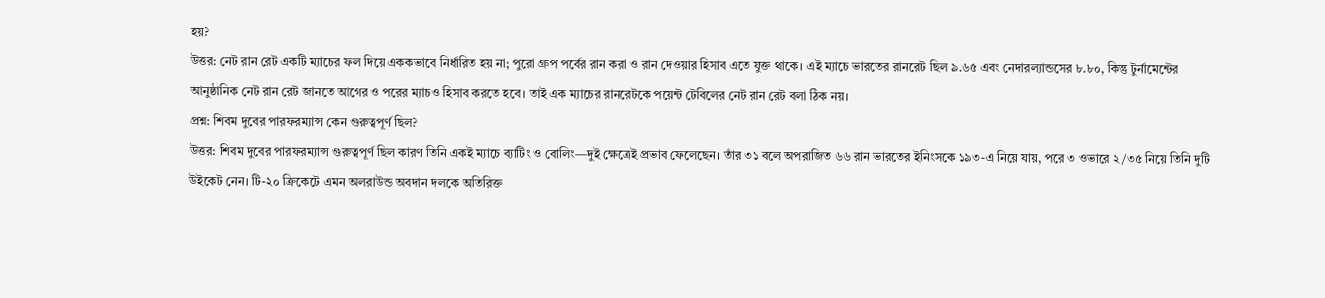হয়?
উত্তর: নেট রান রেট একটি ম্যাচের ফল দিয়ে এককভাবে নির্ধারিত হয় না; পুরো গ্রুপ পর্বের রান করা ও রান দেওয়ার হিসাব এতে যুক্ত থাকে। এই ম্যাচে ভারতের রানরেট ছিল ৯.৬৫ এবং নেদারল্যান্ডসের ৮.৮০, কিন্তু টুর্নামেন্টের আনুষ্ঠানিক নেট রান রেট জানতে আগের ও পরের ম্যাচও হিসাব করতে হবে। তাই এক ম্যাচের রানরেটকে পয়েন্ট টেবিলের নেট রান রেট বলা ঠিক নয়।
প্রশ্ন: শিবম দুবের পারফরম্যান্স কেন গুরুত্বপূর্ণ ছিল?
উত্তর: শিবম দুবের পারফরম্যান্স গুরুত্বপূর্ণ ছিল কারণ তিনি একই ম্যাচে ব্যাটিং ও বোলিং—দুই ক্ষেত্রেই প্রভাব ফেলেছেন। তাঁর ৩১ বলে অপরাজিত ৬৬ রান ভারতের ইনিংসকে ১৯৩-এ নিয়ে যায়, পরে ৩ ওভারে ২/৩৫ নিয়ে তিনি দুটি উইকেট নেন। টি-২০ ক্রিকেটে এমন অলরাউন্ড অবদান দলকে অতিরিক্ত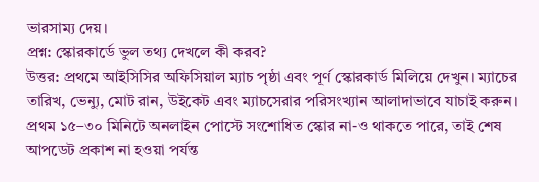ভারসাম্য দেয়।
প্রশ্ন: স্কোরকার্ডে ভুল তথ্য দেখলে কী করব?
উত্তর: প্রথমে আইসিসির অফিসিয়াল ম্যাচ পৃষ্ঠা এবং পূর্ণ স্কোরকার্ড মিলিয়ে দেখুন। ম্যাচের তারিখ, ভেন্যু, মোট রান, উইকেট এবং ম্যাচসেরার পরিসংখ্যান আলাদাভাবে যাচাই করুন। প্রথম ১৫–৩০ মিনিটে অনলাইন পোস্টে সংশোধিত স্কোর না-ও থাকতে পারে, তাই শেষ আপডেট প্রকাশ না হওয়া পর্যন্ত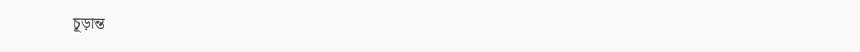চূড়ান্ত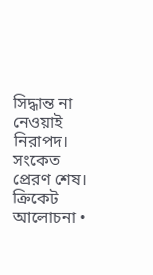সিদ্ধান্ত না নেওয়াই নিরাপদ।
সংকেত প্রেরণ শেষ।
ক্রিকেট আলোচনা •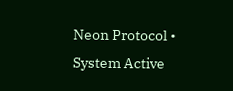Neon Protocol • System Active